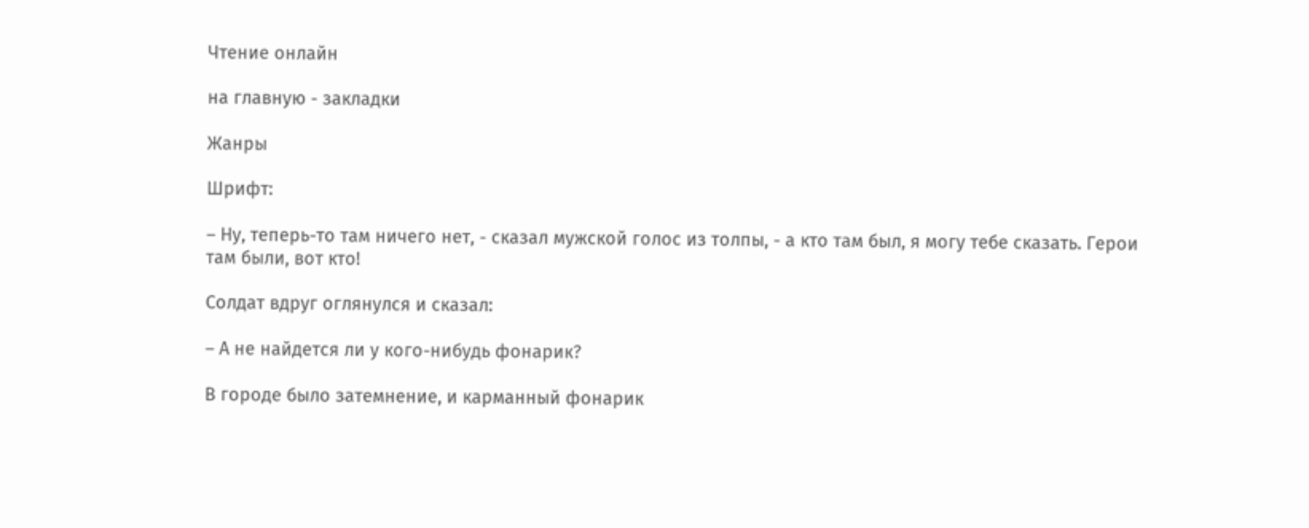Чтение онлайн

на главную - закладки

Жанры

Шрифт:

– Ну, теперь-то там ничего нет, - сказал мужской голос из толпы, - а кто там был, я могу тебе сказать. Герои там были, вот кто!

Солдат вдруг оглянулся и сказал:

– А не найдется ли у кого-нибудь фонарик?

В городе было затемнение, и карманный фонарик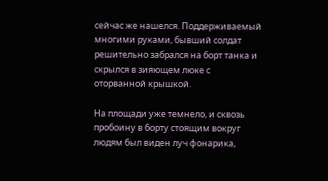сейчас же нашелся. Поддерживаемый многими руками, бывший солдат решительно забрался на борт танка и скрылся в зияющем люке с оторванной крышкой.

На площади уже темнело, и сквозь пробоину в борту стоящим вокруг людям был виден луч фонарика,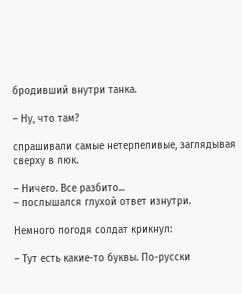бродивший внутри танка.

– Ну, что там?

спрашивали самые нетерпеливые, заглядывая сверху в люк.

– Ничего. Все разбито...
– послышался глухой ответ изнутри.

Немного погодя солдат крикнул:

– Тут есть какие-то буквы. По-русски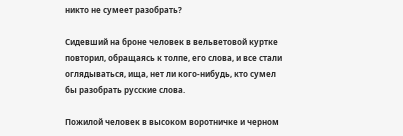никто не сумеет разобрать?

Сидевший на броне человек в вельветовой куртке повторил, обращаясь к толпе, его слова, и все стали оглядываться, ища, нет ли кого-нибудь, кто сумел бы разобрать русские слова.

Пожилой человек в высоком воротничке и черном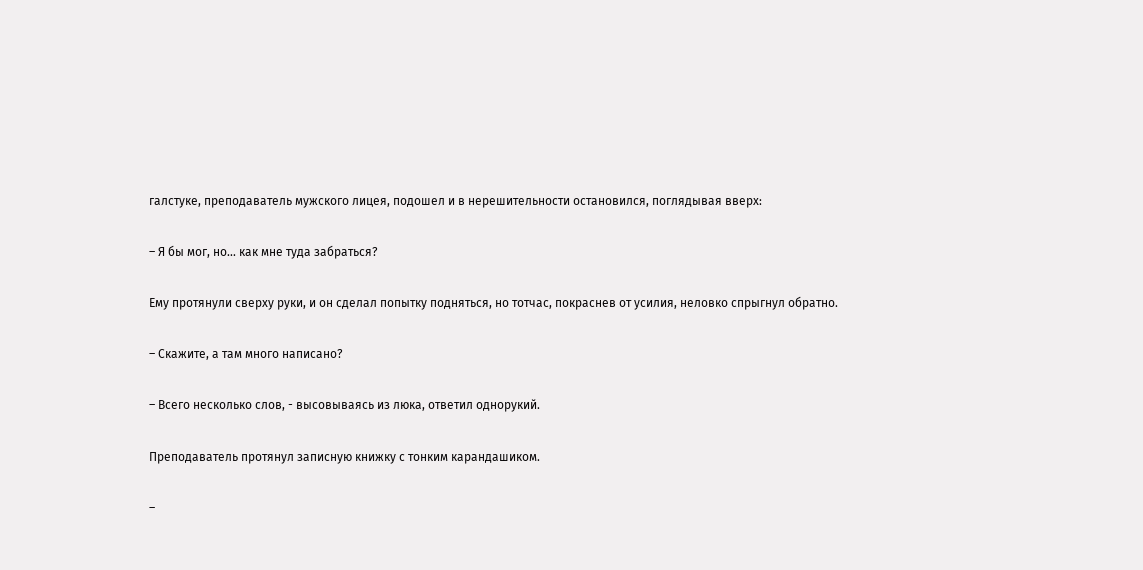галстуке, преподаватель мужского лицея, подошел и в нерешительности остановился, поглядывая вверх:

– Я бы мог, но... как мне туда забраться?

Ему протянули сверху руки, и он сделал попытку подняться, но тотчас, покраснев от усилия, неловко спрыгнул обратно.

– Скажите, а там много написано?

– Всего несколько слов, - высовываясь из люка, ответил однорукий.

Преподаватель протянул записную книжку с тонким карандашиком.

–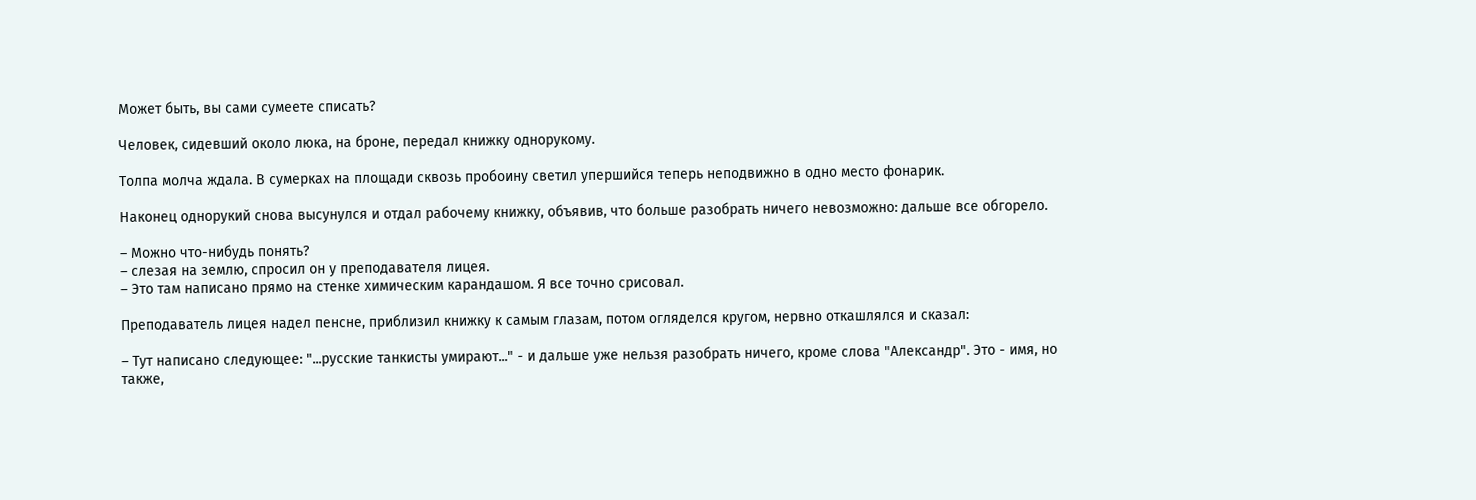Может быть, вы сами сумеете списать?

Человек, сидевший около люка, на броне, передал книжку однорукому.

Толпа молча ждала. В сумерках на площади сквозь пробоину светил упершийся теперь неподвижно в одно место фонарик.

Наконец однорукий снова высунулся и отдал рабочему книжку, объявив, что больше разобрать ничего невозможно: дальше все обгорело.

– Можно что-нибудь понять?
– слезая на землю, спросил он у преподавателя лицея.
– Это там написано прямо на стенке химическим карандашом. Я все точно срисовал.

Преподаватель лицея надел пенсне, приблизил книжку к самым глазам, потом огляделся кругом, нервно откашлялся и сказал:

– Тут написано следующее: "...русские танкисты умирают..." - и дальше уже нельзя разобрать ничего, кроме слова "Александр". Это - имя, но также,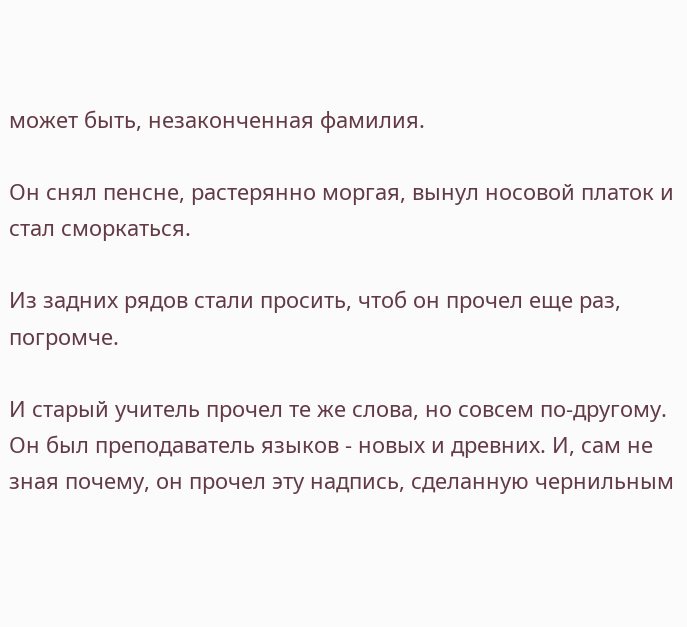может быть, незаконченная фамилия.

Он снял пенсне, растерянно моргая, вынул носовой платок и стал сморкаться.

Из задних рядов стали просить, чтоб он прочел еще раз, погромче.

И старый учитель прочел те же слова, но совсем по-другому. Он был преподаватель языков - новых и древних. И, сам не зная почему, он прочел эту надпись, сделанную чернильным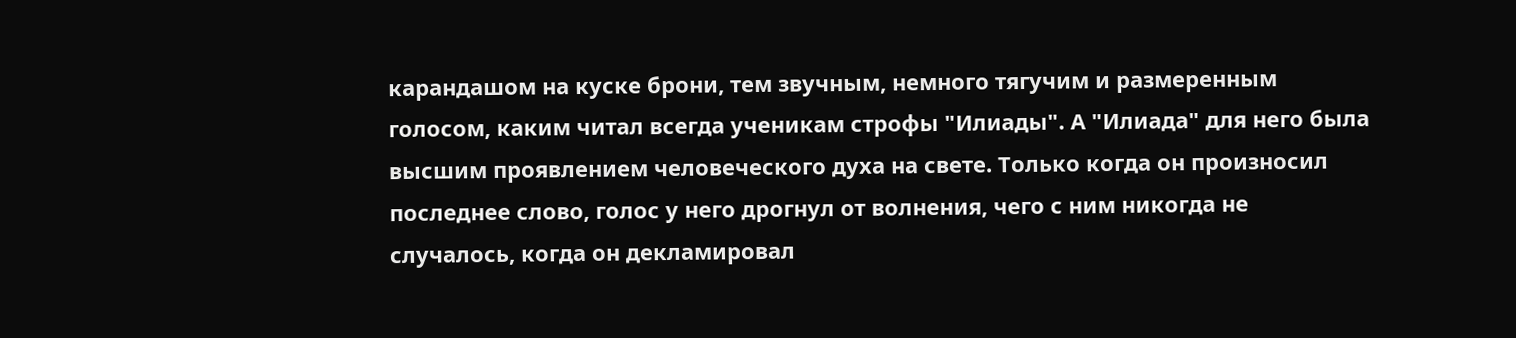карандашом на куске брони, тем звучным, немного тягучим и размеренным голосом, каким читал всегда ученикам строфы "Илиады". А "Илиада" для него была высшим проявлением человеческого духа на свете. Только когда он произносил последнее слово, голос у него дрогнул от волнения, чего с ним никогда не случалось, когда он декламировал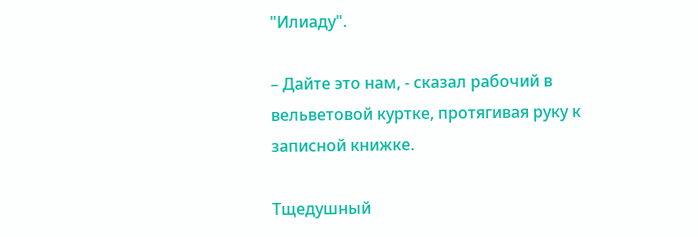"Илиаду".

– Дайте это нам, - сказал рабочий в вельветовой куртке, протягивая руку к записной книжке.

Тщедушный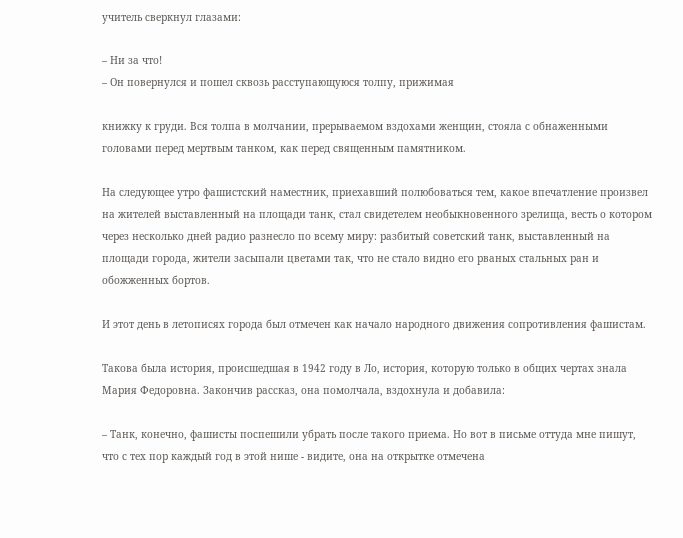учитель сверкнул глазами:

– Ни за что!
– Он повернулся и пошел сквозь расступающуюся толпу, прижимая

книжку к груди. Вся толпа в молчании, прерываемом вздохами женщин, стояла с обнаженными головами перед мертвым танком, как перед священным памятником.

На следующее утро фашистский наместник, приехавший полюбоваться тем, какое впечатление произвел на жителей выставленный на площади танк, стал свидетелем необыкновенного зрелища, весть о котором через несколько дней радио разнесло по всему миру: разбитый советский танк, выставленный на площади города, жители засыпали цветами так, что не стало видно его рваных стальных ран и обожженных бортов.

И этот день в летописях города был отмечен как начало народного движения сопротивления фашистам.

Такова была история, происшедшая в 1942 году в Ло, история, которую только в общих чертах знала Мария Федоровна. Закончив рассказ, она помолчала, вздохнула и добавила:

– Танк, конечно, фашисты поспешили убрать после такого приема. Но вот в письме оттуда мне пишут, что с тех пор каждый год в этой нише - видите, она на открытке отмечена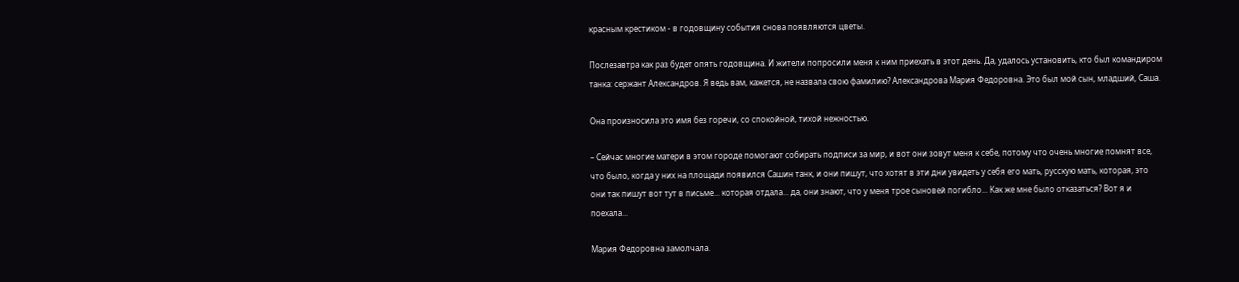красным крестиком - в годовщину события снова появляются цветы.

Послезавтра как раз будет опять годовщина. И жители попросили меня к ним приехать в этот день. Да, удалось установить, кто был командиром танка: сержант Александров. Я ведь вам, кажется, не назвала свою фамилию? Александрова Мария Федоровна. Это был мой сын, младший, Саша.

Она произносила это имя без горечи, со спокойной, тихой нежностью.

– Сейчас многие матери в этом городе помогают собирать подписи за мир, и вот они зовут меня к себе, потому что очень многие помнят все, что было, когда у них на площади появился Сашин танк, и они пишут, что хотят в эти дни увидеть у себя его мать, русскую мать, которая, это они так пишут вот тут в письме... которая отдала... да, они знают, что у меня трое сыновей погибло... Как же мне было отказаться? Вот я и поехала...

Мария Федоровна замолчала.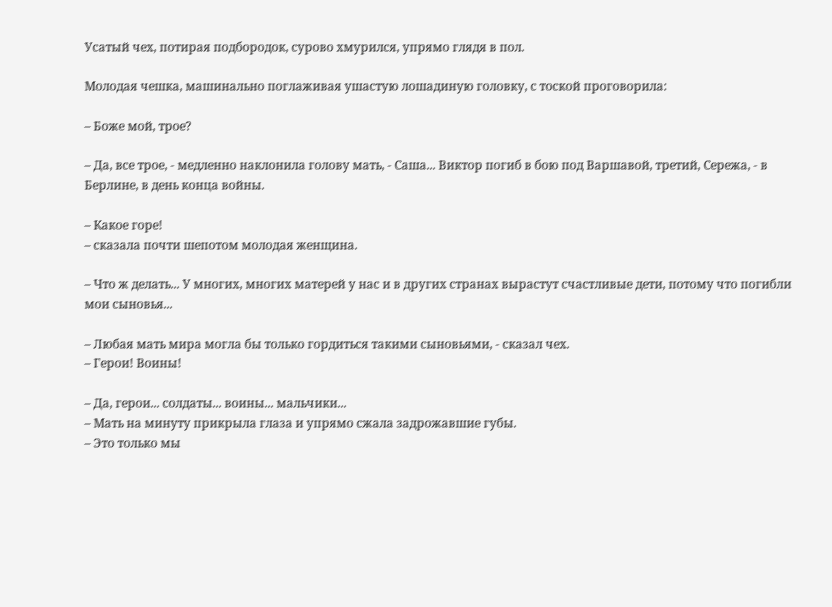Усатый чех, потирая подбородок, сурово хмурился, упрямо глядя в пол.

Молодая чешка, машинально поглаживая ушастую лошадиную головку, с тоской проговорила:

– Боже мой, трое?

– Да, все трое, - медленно наклонила голову мать, - Саша... Виктор погиб в бою под Варшавой, третий, Сережа, - в Берлине, в день конца войны.

– Какое горе!
– сказала почти шепотом молодая женщина.

– Что ж делать... У многих, многих матерей у нас и в других странах вырастут счастливые дети, потому что погибли мои сыновья...

– Любая мать мира могла бы только гордиться такими сыновьями, - сказал чех.
– Герои! Воины!

– Да, герои... солдаты... воины... мальчики...
– Мать на минуту прикрыла глаза и упрямо сжала задрожавшие губы.
– Это только мы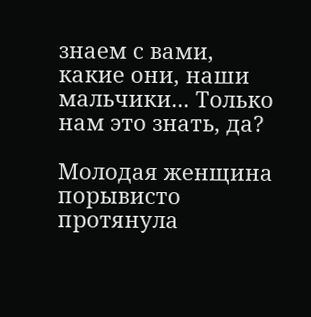знаем с вами, какие они, наши мальчики... Только нам это знать, да?

Молодая женщина порывисто протянула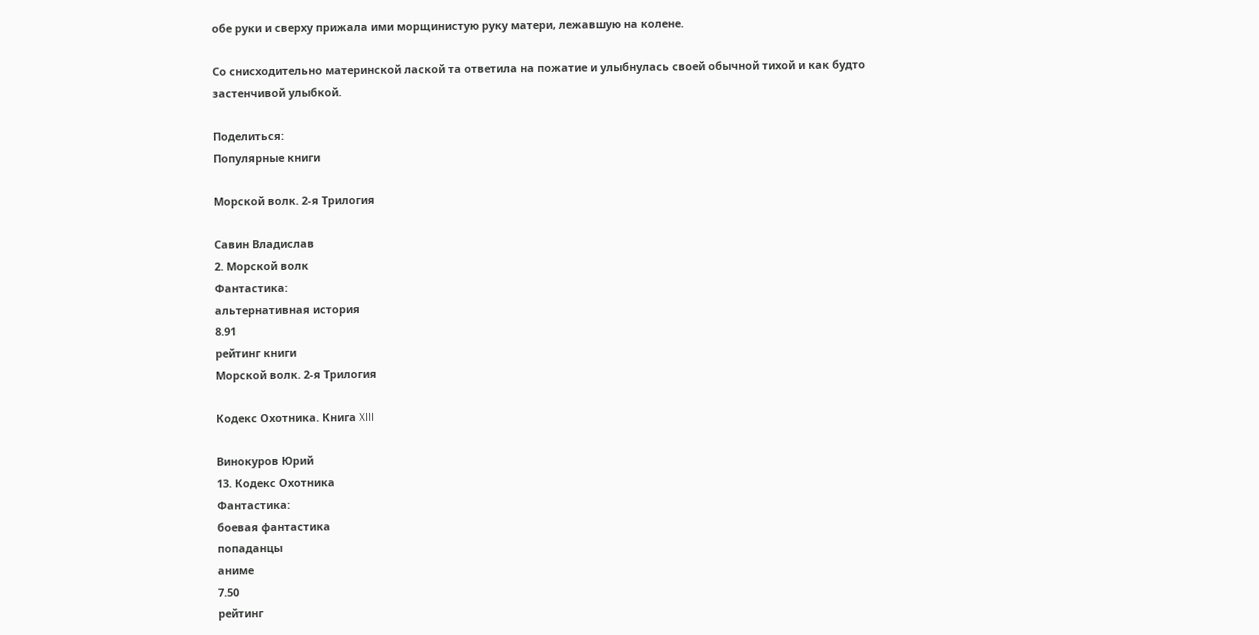обе руки и сверху прижала ими морщинистую руку матери, лежавшую на колене.

Со снисходительно материнской лаской та ответила на пожатие и улыбнулась своей обычной тихой и как будто застенчивой улыбкой.

Поделиться:
Популярные книги

Морской волк. 2-я Трилогия

Савин Владислав
2. Морской волк
Фантастика:
альтернативная история
8.91
рейтинг книги
Морской волк. 2-я Трилогия

Кодекс Охотника. Книга XIII

Винокуров Юрий
13. Кодекс Охотника
Фантастика:
боевая фантастика
попаданцы
аниме
7.50
рейтинг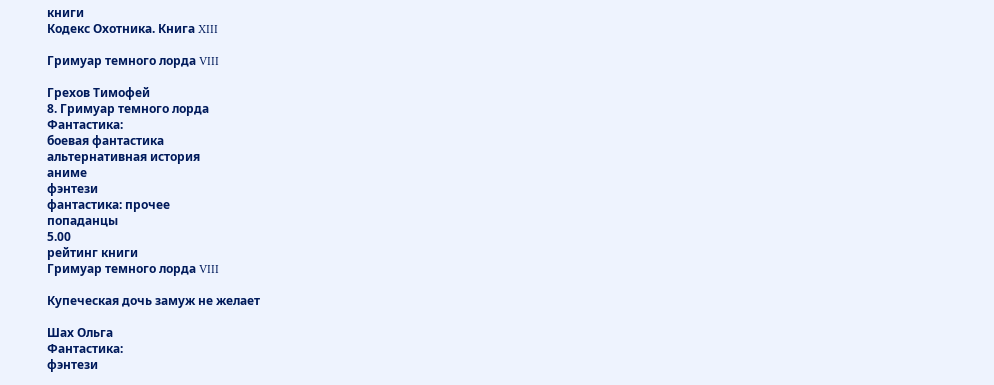книги
Кодекс Охотника. Книга XIII

Гримуар темного лорда VIII

Грехов Тимофей
8. Гримуар темного лорда
Фантастика:
боевая фантастика
альтернативная история
аниме
фэнтези
фантастика: прочее
попаданцы
5.00
рейтинг книги
Гримуар темного лорда VIII

Купеческая дочь замуж не желает

Шах Ольга
Фантастика:
фэнтези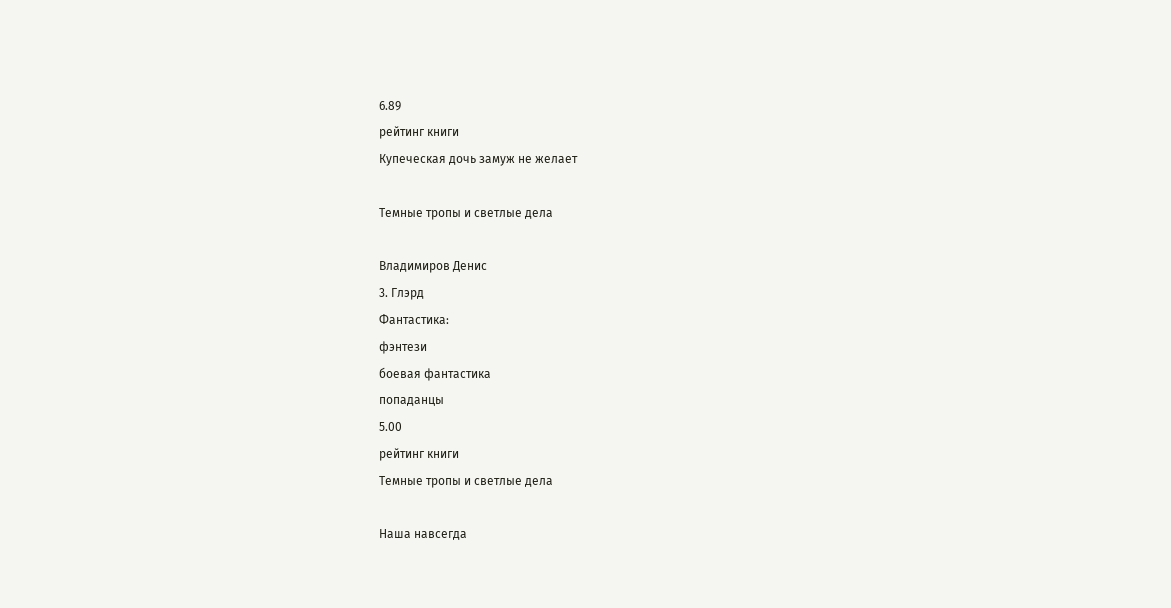6.89
рейтинг книги
Купеческая дочь замуж не желает

Темные тропы и светлые дела

Владимиров Денис
3. Глэрд
Фантастика:
фэнтези
боевая фантастика
попаданцы
5.00
рейтинг книги
Темные тропы и светлые дела

Наша навсегда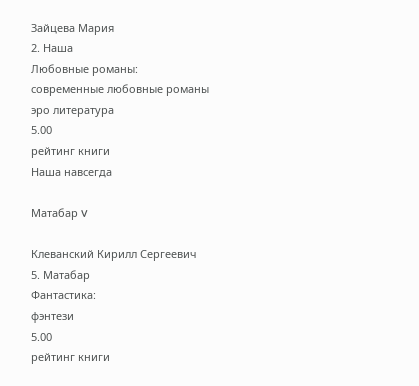Зайцева Мария
2. Наша
Любовные романы:
современные любовные романы
эро литература
5.00
рейтинг книги
Наша навсегда

Матабар V

Клеванский Кирилл Сергеевич
5. Матабар
Фантастика:
фэнтези
5.00
рейтинг книги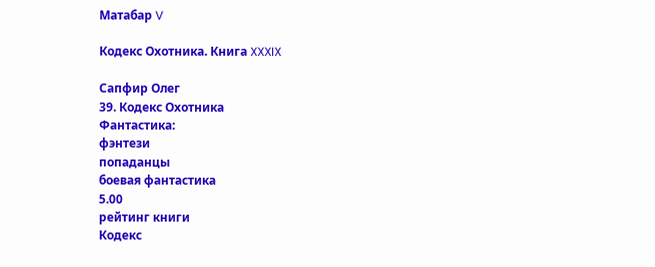Матабар V

Кодекс Охотника. Книга XXXIX

Сапфир Олег
39. Кодекс Охотника
Фантастика:
фэнтези
попаданцы
боевая фантастика
5.00
рейтинг книги
Кодекс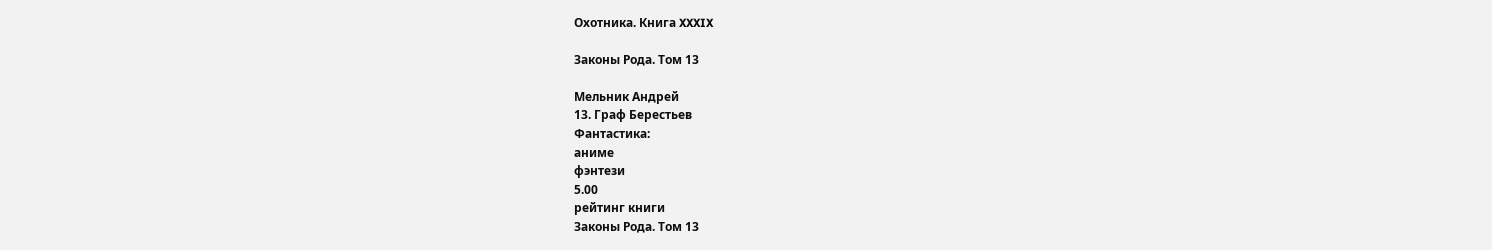Охотника. Книга XXXIX

Законы Рода. Том 13

Мельник Андрей
13. Граф Берестьев
Фантастика:
аниме
фэнтези
5.00
рейтинг книги
Законы Рода. Том 13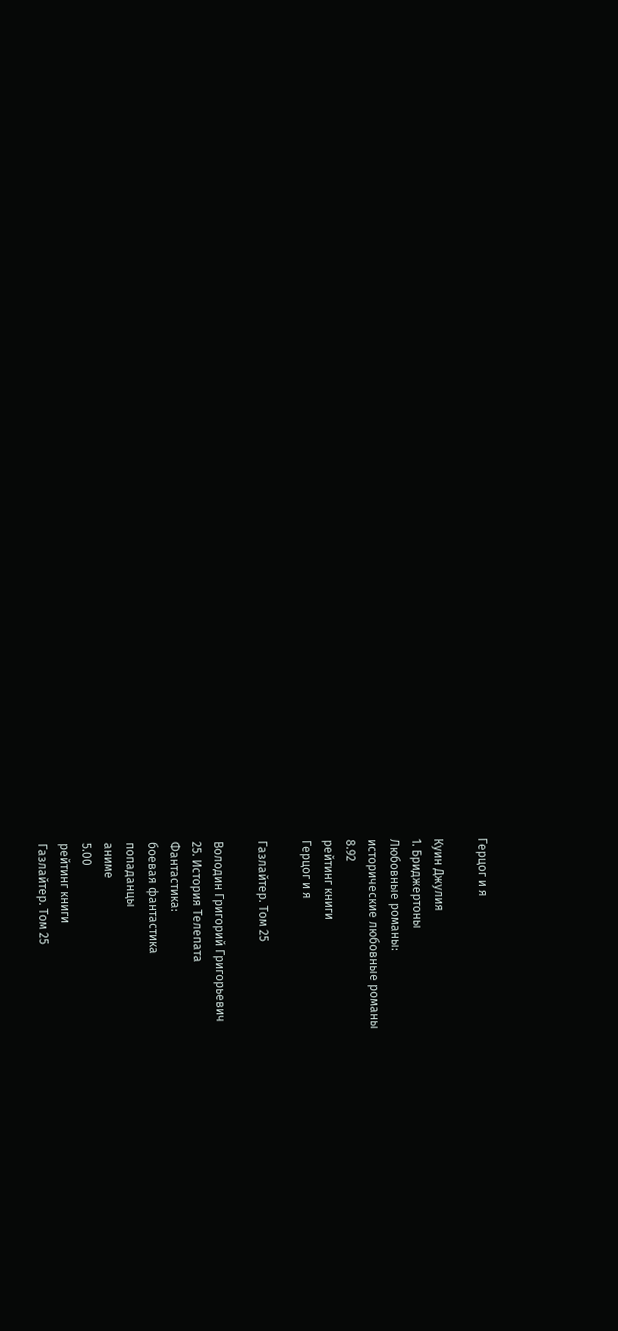Герцог и я

Куин Джулия
1. Бриджертоны
Любовные романы:
исторические любовные романы
8.92
рейтинг книги
Герцог и я

Газлайтер. Том 25

Володин Григорий Григорьевич
25. История Телепата
Фантастика:
боевая фантастика
попаданцы
аниме
5.00
рейтинг книги
Газлайтер. Том 25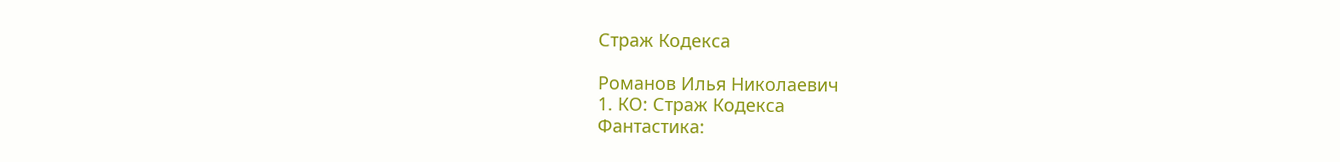Страж Кодекса

Романов Илья Николаевич
1. КО: Страж Кодекса
Фантастика: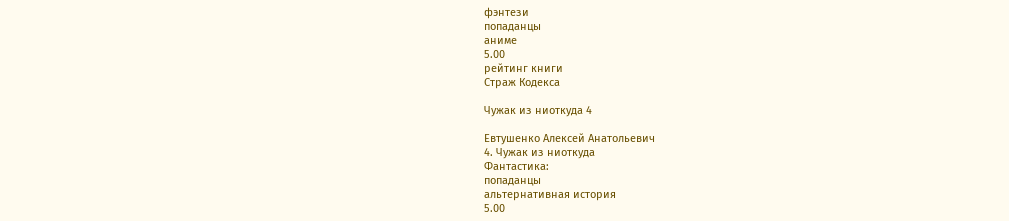фэнтези
попаданцы
аниме
5.00
рейтинг книги
Страж Кодекса

Чужак из ниоткуда 4

Евтушенко Алексей Анатольевич
4. Чужак из ниоткуда
Фантастика:
попаданцы
альтернативная история
5.00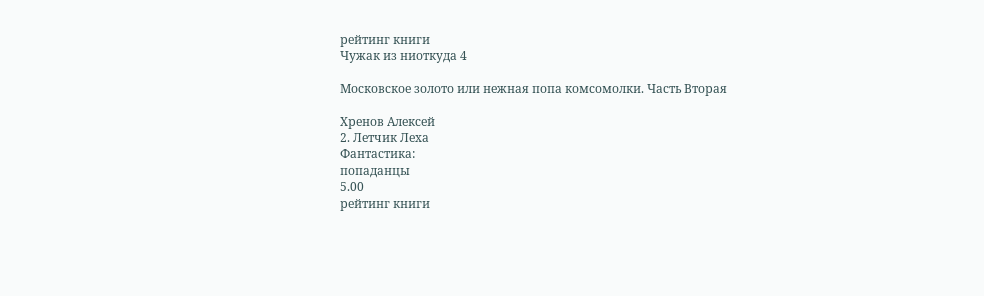рейтинг книги
Чужак из ниоткуда 4

Московское золото или нежная попа комсомолки. Часть Вторая

Хренов Алексей
2. Летчик Леха
Фантастика:
попаданцы
5.00
рейтинг книги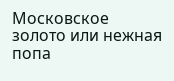Московское золото или нежная попа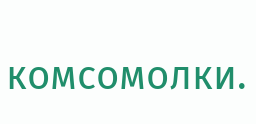комсомолки.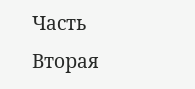Часть Вторая